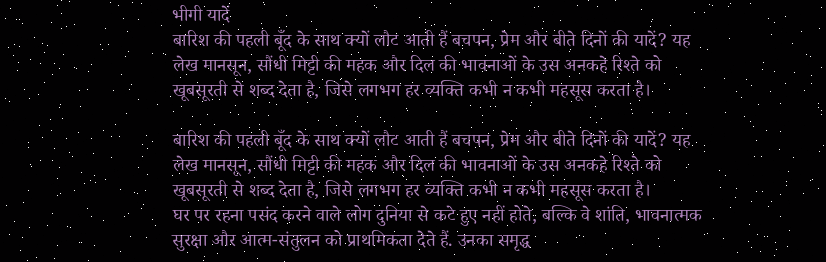भीगी यादें
बारिश की पहली बूँद के साथ क्यों लौट आती हैं बचपन, प्रेम और बीते दिनों की यादें? यह लेख मानसून, सौंधी मिट्टी की महक और दिल की भावनाओं के उस अनकहे रिश्ते को खूबसूरती से शब्द देता है, जिसे लगभग हर व्यक्ति कभी न कभी महसूस करता है।

बारिश की पहली बूँद के साथ क्यों लौट आती हैं बचपन, प्रेम और बीते दिनों की यादें? यह लेख मानसून, सौंधी मिट्टी की महक और दिल की भावनाओं के उस अनकहे रिश्ते को खूबसूरती से शब्द देता है, जिसे लगभग हर व्यक्ति कभी न कभी महसूस करता है।
घर पर रहना पसंद करने वाले लोग दुनिया से कटे हुए नहीं होते, बल्कि वे शांति, भावनात्मक सुरक्षा और आत्म-संतुलन को प्राथमिकता देते हैं. उनका समृद्ध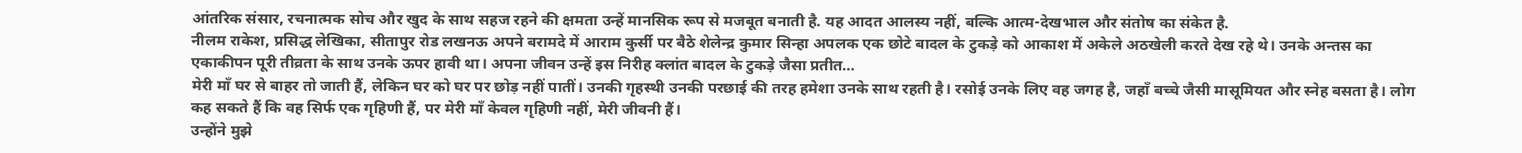आंतरिक संसार, रचनात्मक सोच और खुद के साथ सहज रहने की क्षमता उन्हें मानसिक रूप से मजबूत बनाती है. यह आदत आलस्य नहीं, बल्कि आत्म-देखभाल और संतोष का संकेत है.
नीलम राकेश, प्रसिद्ध लेखिका, सीतापुर रोड लखनऊ अपने बरामदे में आराम कुर्सी पर बैठे शेलेन्द्र कुमार सिन्हा अपलक एक छोटे बादल के टुकड़े को आकाश में अकेले अठखेली करते देख रहे थे। उनके अन्तस का एकाकीपन पूरी तीव्रता के साथ उनके ऊपर हावी था। अपना जीवन उन्हें इस निरीह क्लांत बादल के टुकड़े जैसा प्रतीत…
मेरी माँ घर से बाहर तो जाती हैं, लेकिन घर को घर पर छोड़ नहीं पातीं। उनकी गृहस्थी उनकी परछाई की तरह हमेशा उनके साथ रहती है। रसोई उनके लिए वह जगह है, जहाँ बच्चे जैसी मासूमियत और स्नेह बसता है। लोग कह सकते हैं कि वह सिर्फ एक गृहिणी हैं, पर मेरी माँ केवल गृहिणी नहीं, मेरी जीवनी हैं।
उन्होंने मुझे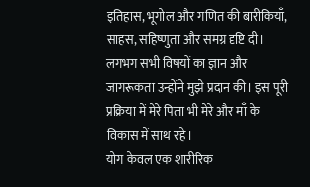इतिहास, भूगोल और गणित की बारीकियाँ, साहस, सहिष्णुता और समग्र दृष्टि दी। लगभग सभी विषयों का ज्ञान और जागरूकता उन्होंने मुझे प्रदान की। इस पूरी प्रक्रिया में मेरे पिता भी मेरे और माँ के विकास में साथ रहे।
योग केवल एक शारीरिक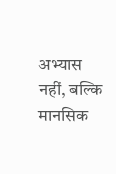अभ्यास नहीं, बल्कि मानसिक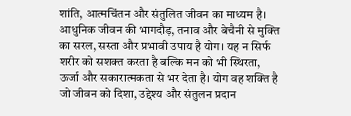शांति, आत्मचिंतन और संतुलित जीवन का माध्यम है। आधुनिक जीवन की भागदौड़, तनाव और बेचैनी से मुक्ति का सरल, सस्ता और प्रभावी उपाय है योग। यह न सिर्फ शरीर को सशक्त करता है बल्कि मन को भी स्थिरता, ऊर्जा और सकारात्मकता से भर देता है। योग वह शक्ति है जो जीवन को दिशा, उद्देश्य और संतुलन प्रदान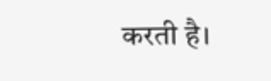करती है।